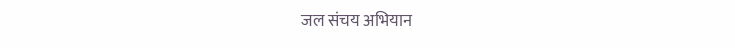जल संचय अभियान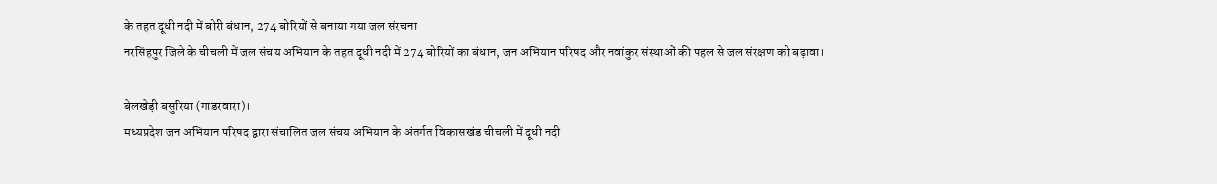के तहत दूधी नदी में बोरी बंधान, 274 बोरियों से बनाया गया जल संरचना
नरसिंहपुर जिले के चीचली में जल संचय अभियान के तहत दूधी नदी में 274 बोरियों का बंधान, जन अभियान परिषद और नवांकुर संस्थाओं की पहल से जल संरक्षण को बढ़ावा।

बेलखेड़ी बसुरिया (गाडरवारा)।
मध्यप्रदेश जन अभियान परिषद द्वारा संचालित जल संचय अभियान के अंतर्गत विकासखंड चीचली में दूधी नदी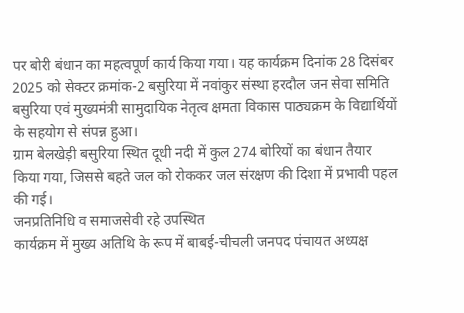पर बोरी बंधान का महत्वपूर्ण कार्य किया गया। यह कार्यक्रम दिनांक 28 दिसंबर 2025 को सेक्टर क्रमांक-2 बसुरिया में नवांकुर संस्था हरदौल जन सेवा समिति बसुरिया एवं मुख्यमंत्री सामुदायिक नेतृत्व क्षमता विकास पाठ्यक्रम के विद्यार्थियों के सहयोग से संपन्न हुआ।
ग्राम बेलखेड़ी बसुरिया स्थित दूधी नदी में कुल 274 बोरियों का बंधान तैयार किया गया, जिससे बहते जल को रोककर जल संरक्षण की दिशा में प्रभावी पहल की गई।
जनप्रतिनिधि व समाजसेवी रहे उपस्थित
कार्यक्रम में मुख्य अतिथि के रूप में बाबई-चीचली जनपद पंचायत अध्यक्ष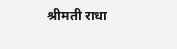श्रीमती राधा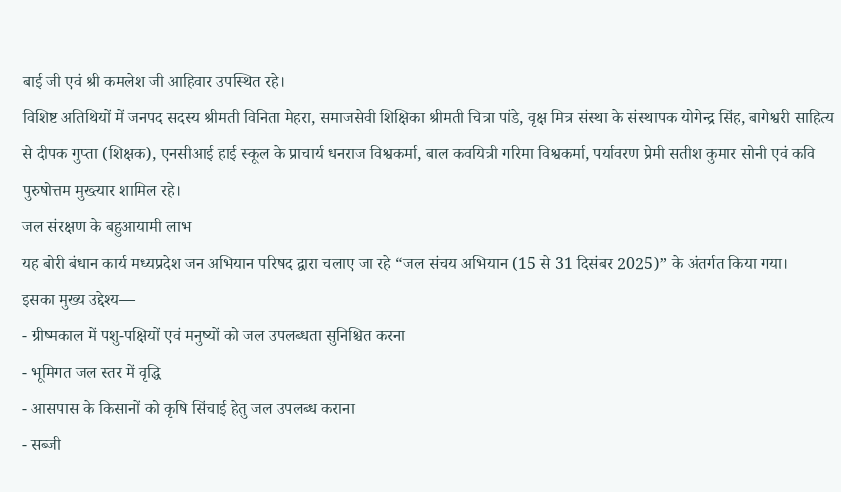बाई जी एवं श्री कमलेश जी आहिवार उपस्थित रहे।
विशिष्ट अतिथियों में जनपद सदस्य श्रीमती विनिता मेहरा, समाजसेवी शिक्षिका श्रीमती चित्रा पांडे, वृक्ष मित्र संस्था के संस्थापक योगेन्द्र सिंह, बागेश्वरी साहित्य से दीपक गुप्ता (शिक्षक), एनसीआई हाई स्कूल के प्राचार्य धनराज विश्वकर्मा, बाल कवयित्री गरिमा विश्वकर्मा, पर्यावरण प्रेमी सतीश कुमार सोनी एवं कवि पुरुषोत्तम मुख्त्यार शामिल रहे।
जल संरक्षण के बहुआयामी लाभ
यह बोरी बंधान कार्य मध्यप्रदेश जन अभियान परिषद द्वारा चलाए जा रहे “जल संचय अभियान (15 से 31 दिसंबर 2025)” के अंतर्गत किया गया।
इसका मुख्य उद्देश्य—
- ग्रीष्मकाल में पशु-पक्षियों एवं मनुष्यों को जल उपलब्धता सुनिश्चित करना
- भूमिगत जल स्तर में वृद्धि
- आसपास के किसानों को कृषि सिंचाई हेतु जल उपलब्ध कराना
- सब्जी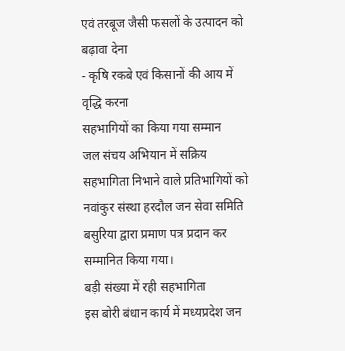एवं तरबूज जैसी फसलों के उत्पादन को बढ़ावा देना
- कृषि रकबे एवं किसानों की आय में वृद्धि करना
सहभागियों का किया गया सम्मान
जल संचय अभियान में सक्रिय सहभागिता निभाने वाले प्रतिभागियों को नवांकुर संस्था हरदौल जन सेवा समिति बसुरिया द्वारा प्रमाण पत्र प्रदान कर सम्मानित किया गया।
बड़ी संख्या में रही सहभागिता
इस बोरी बंधान कार्य में मध्यप्रदेश जन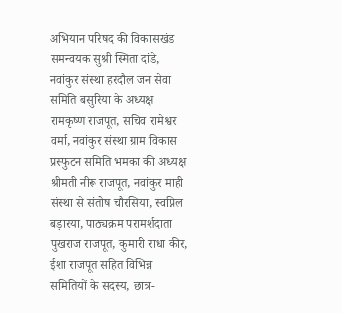अभियान परिषद की विकासखंड समन्वयक सुश्री स्मिता दांडे, नवांकुर संस्था हरदौल जन सेवा समिति बसुरिया के अध्यक्ष रामकृष्ण राजपूत, सचिव रामेश्वर वर्मा, नवांकुर संस्था ग्राम विकास प्रस्फुटन समिति भमका की अध्यक्ष श्रीमती नीरू राजपूत, नवांकुर माही संस्था से संतोष चौरसिया, स्वप्निल बड़ारया, पाठ्यक्रम परामर्शदाता पुखराज राजपूत, कुमारी राधा कीर, ईशा राजपूत सहित विभिन्न समितियों के सदस्य, छात्र-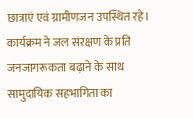छात्राएं एवं ग्रामीणजन उपस्थित रहे।
कार्यक्रम ने जल संरक्षण के प्रति जनजागरूकता बढ़ाने के साथ सामुदायिक सहभागिता का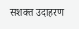सशक्त उदाहरण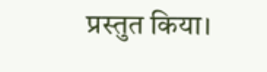प्रस्तुत किया।